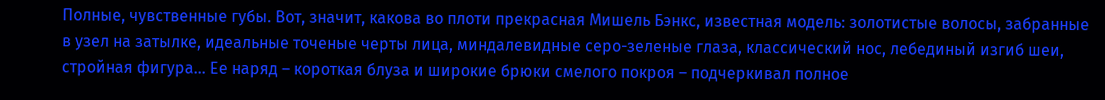Полные, чувственные губы. Вот, значит, какова во плоти прекрасная Мишель Бэнкс, известная модель: золотистые волосы, забранные в узел на затылке, идеальные точеные черты лица, миндалевидные серо-зеленые глаза, классический нос, лебединый изгиб шеи, стройная фигура… Ее наряд – короткая блуза и широкие брюки смелого покроя – подчеркивал полное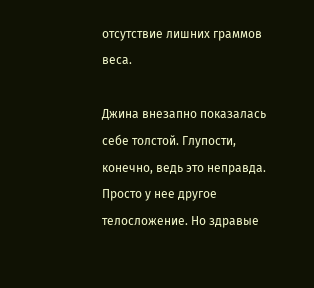отсутствие лишних граммов веса.

Джина внезапно показалась себе толстой. Глупости, конечно, ведь это неправда. Просто у нее другое телосложение. Но здравые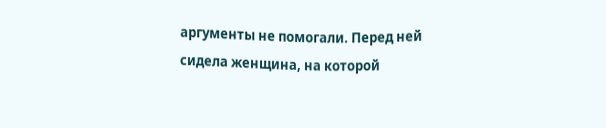аргументы не помогали. Перед ней сидела женщина, на которой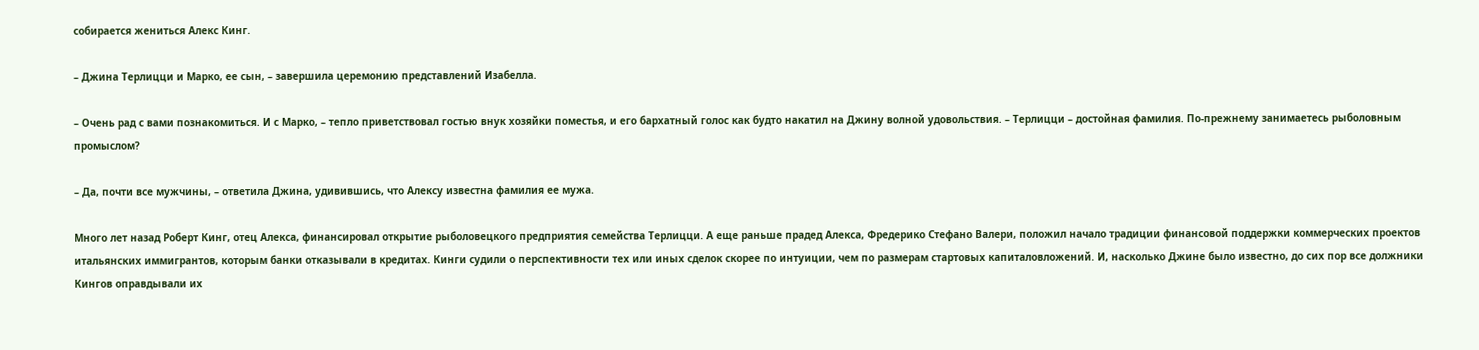собирается жениться Алекс Кинг.

– Джина Терлицци и Марко, ее сын, – завершила церемонию представлений Изабелла.

– Очень рад с вами познакомиться. И с Марко, – тепло приветствовал гостью внук хозяйки поместья, и его бархатный голос как будто накатил на Джину волной удовольствия. – Терлицци – достойная фамилия. По-прежнему занимаетесь рыболовным промыслом?

– Да, почти все мужчины, – ответила Джина, удивившись, что Алексу известна фамилия ее мужа.

Много лет назад Роберт Кинг, отец Алекса, финансировал открытие рыболовецкого предприятия семейства Терлицци. А еще раньше прадед Алекса, Фредерико Стефано Валери, положил начало традиции финансовой поддержки коммерческих проектов итальянских иммигрантов, которым банки отказывали в кредитах. Кинги судили о перспективности тех или иных сделок скорее по интуиции, чем по размерам стартовых капиталовложений. И, насколько Джине было известно, до сих пор все должники Кингов оправдывали их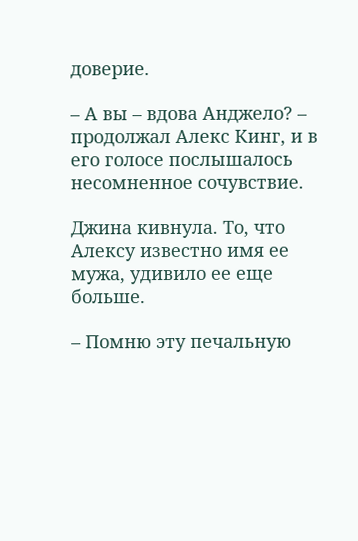доверие.

– А вы – вдова Анджело? – продолжал Алекс Кинг, и в его голосе послышалось несомненное сочувствие.

Джина кивнула. То, что Алексу известно имя ее мужа, удивило ее еще больше.

– Помню эту печальную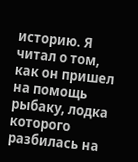историю. Я читал о том, как он пришел на помощь рыбаку, лодка которого разбилась на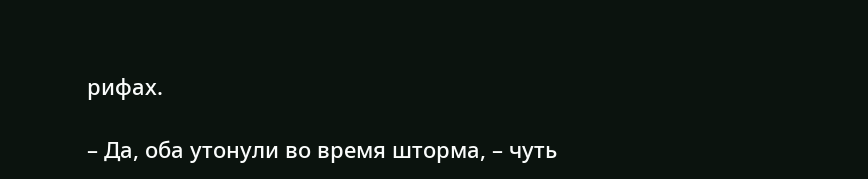рифах.

– Да, оба утонули во время шторма, – чуть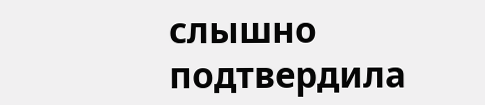слышно подтвердила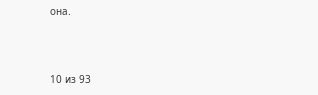она.



10 из 93